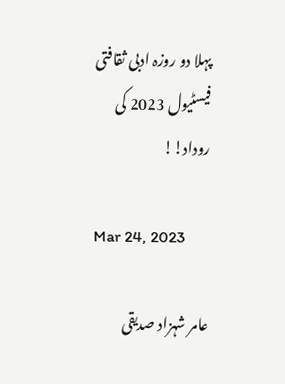پہلا دو روزہ ادبی ثقافتی فیسٹیول 2023 کی روداد!!

Mar 24, 2023

عامر شہزاد صدیقی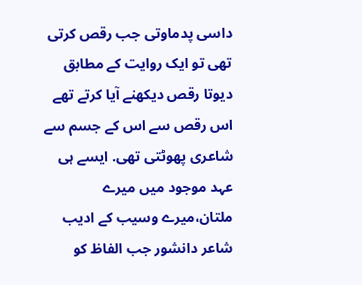داسی پدماوتی جب رقص کرتی تھی تو ایک روایت کے مطابق دیوتا رقص دیکھنے آیا کرتے تھے اس رقص سے اس کے جسم سے شاعری پھوٹتی تھی. ایسے ہی عہد موجود میں میرے ملتان،میرے وسیب کے ادیب شاعر دانشور جب الفاظ کو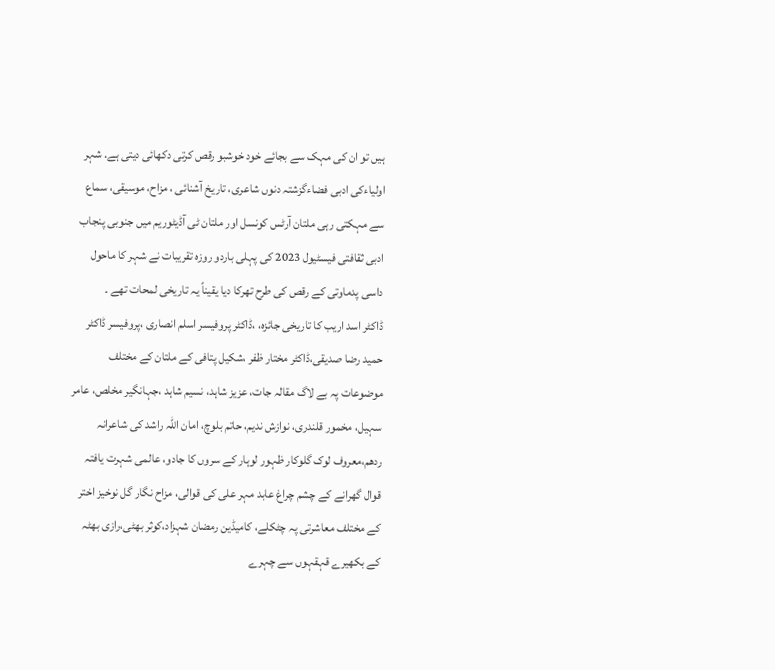ہیں تو ان کی مہک سے بجائے خود خوشبو رقص کرتی دکھائی دیتی ہے. شہر اولیاءکی ادبی فضاءگزشتہ دنوں شاعری، تاریخ آشنائی ، مزاح، موسیقی، سماع سے مہکتی رہی ملتان آرٹس کونسل اور ملتان ٹی آڈیٹوریم میں جنوبی پنجاب ادبی ثقافتی فیسٹیول 2023 کی پہلی باردو روزہ تقریبات نے شہر کا ماحول داسی پدماوتی کے رقص کی طرح تھرکا دیا یقیناً یہ تاریخی لمحات تھے ۔
ڈاکٹر اسد اریب کا تاریخی جائزہ، ،ڈاکٹر پروفیسر اسلم انصاری ،پروفیسر ڈاکٹر حمید رضا صدیقی،ڈاکٹر مختار ظفر ،شکیل پتافی کے ملتان کے مختلف موضوعات پہ بے لاگ مقالہ جات، عزیز شاہد، نسیم شاہد ،جہانگیر مخلص، عامر سہیل، مخمور قلندری، نوازش ندیم، حاتم بلوچ، امان اللہ راشد کی شاعرانہ ردھم،معروف لوک گلوکار ظہور لوہار کے سروں کا جادو، عالمی شہرت یافتہ قوال گھرانے کے چشم چراغ عابد مہر علی کی قوالی، مزاح نگار گل نوخیز اختر کے مختلف معاشرتی پہ چٹکلے، کامیڈین رمضان شہزاد،کوثر بھٹی،رازی بھٹہ کے بکھیرے قہقہوں سے چہرے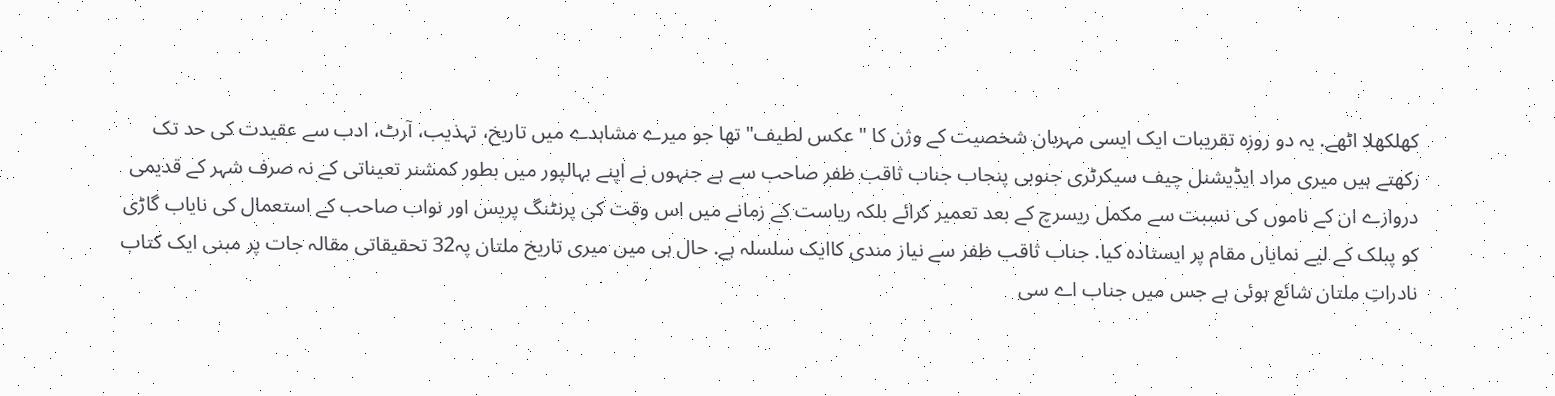کھلکھلا اٹھے. یہ دو روزہ تقریبات ایک ایسی مہربان شخصیت کے وژن کا "عکس لطیف" تھا جو میرے مشاہدے میں تاریخ، تہذیب، آرٹ، ادب سے عقیدت کی حد تک رکھتے ہیں میری مراد ایڈیشنل چیف سیکرٹری جنوبی پنجاب جناب ثاقب ظفر صاحب سے ہے جنہوں نے اپنے بہالپور میں بطور کمشنر تعیناتی کے نہ صرف شہر کے قدیمی دروازے ان کے ناموں کی نسبت سے مکمل ریسرچ کے بعد تعمیر کرائے بلکہ ریاست کے زمانے میں اس وقت کی پرنٹنگ پریس اور نواب صاحب کے استعمال کی نایاب گاڑی کو پبلک کے لیے نمایاں مقام پر ایستادہ کیا. جناب ثاقب ظفر سے نیاز مندی کاایک سلسلہ ہے. حال ہی میں میری تاریخ ملتان پہ32 تحقیقاتی مقالہ جات پر مبنی ایک کتاب نادراتِ ملتان شائع ہوئی ہے جس میں جناب اے سی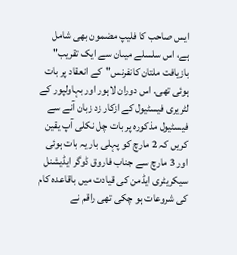ایس صاحب کا فلیپ مضمون بھی شامل ہے، اس سلسلے میںان سے ایک تقریب" بازیافت ملتان کانفرنس"کے انعقاد پر بات ہوئی تھی. اس دوران لاہور اور بہاولپور کے لٹریری فیسٹیول کے ازکار زد زبان آنے سے فیسٹیول مذکورہ پر بات چل نکلی آپ یقین کریں کہ 2 مارچ کو پہلی بار یہ بات ہوئی اور 3 مارچ سے جناب فاروق ڈوگر ایڈیشنل سیکریٹری ایڈمن کی قیادت میں باقاعدہ کام کی شروعات ہو چکی تھی راقم نے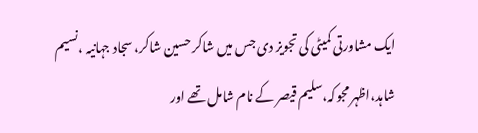ایک مشاورتی کمیٹی کی تجویز دی جس میں شاکر حسین شاکر، سجاد جہانیہ ،نسیم شاہد،اظہر مجوکہ،سلیم قیصر کے نام شامل تھے اور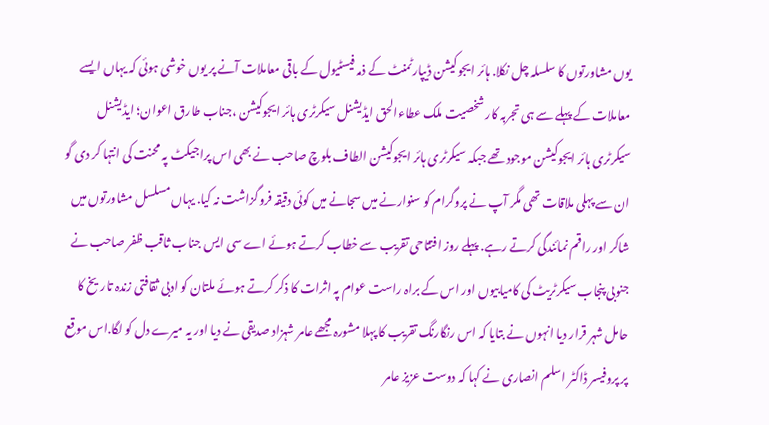یوں مشاورتوں کا سلسلہ چل نکلا. ہائر ایجوکیشن ڈیپارٹمنٹ کے ذمہ فیسٹیول کے باقی معاملات آنے پر یوں خوشی ہوئی کہ یہاں ایسے معاملات کے پہلے سے ہی تجربہ کار شخصیت ملک عطاءالحق ایڈیشنل سیکرٹری ہائر ایجوکیشن ،جناب طارق اعوان؛ ایڈیشنل سیکرٹری ہائر ایجوکیشن موجود تھے جبکہ سیکرٹری ہائر ایجوکیشن الطاف بلوچ صاحب نے بھی اس پراجیکٹ پہ محنت کی انتہا کر دی گو ان سے پہلی ملاقات تھی مگر آپ نے پروگرام کو سنوارنے میں سجانے میں کوئی دقیقہ فروگزاشت نہ کیا. یہاں مسلسل مشاورتوں میں شاکر اور راقم نمائندگی کرتے رہے. پہلے روز افتتاحی تقریب سے خطاب کرتے ہوئے اے سی ایس جناب ثاقب ظفر صاحب نے جنوبی پنجاب سیکرٹریٹ کی کامیابیوں اور اس کے براہ راست عوام پہ اثرات کا ذکر کرتے ہوئے ملتان کو ادبی ثقافتی زندہ تاریخ کا حامل شہر قرار دیا انہوں نے بتایا کہ اس رنگارنگ تقریب کا پہلا مشورہ مجھے عامر شہزاد صدیقی نے دیا اور یہ میرے دل کو لگا.اس موقع پر پروفیسر ڈاکٹر اسلم انصاری نے کہا کہ دوست عزیز عامر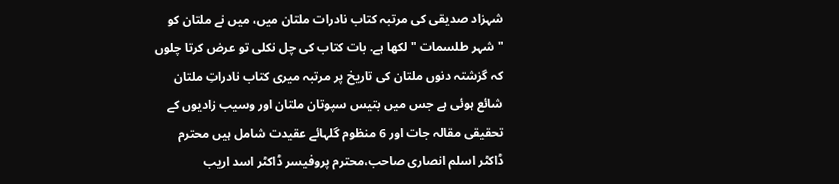شہزاد صدیقی کی مرتبہ کتاب نادرات ملتان میں، میں نے ملتان کو "شہر طلسمات " لکھا ہے. بات کتاب کی چل نکلی تو عرض کرتا چلوں کہ گزشتہ دنوں ملتان کی تاریخ پر مرتبہ میری کتاب نادراتِ ملتان شائع ہوئی ہے جس میں بتیس سپوتان ملتان اور وسیب زادیوں کے تحقیقی مقالہ جات اور 6 منظوم گلہائے عقیدت شامل ہیں محترم ڈاکٹر اسلم انصاری صاحب،محترم پروفیسر ڈاکٹر اسد اریب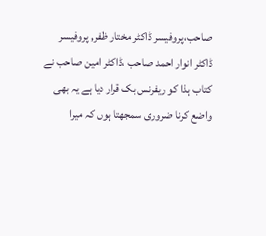صاحب،پروفیسر ڈاکٹر مختار ظفر, پروفیسر ڈاکٹر انوار احمد صاحب ،ڈاکٹر امین صاحب نے کتاب ہذا کو ریفرنس بک قرار دیا ہے یہ بھی واضع کرنا ضروری سمجھتا ہوں کہ میرا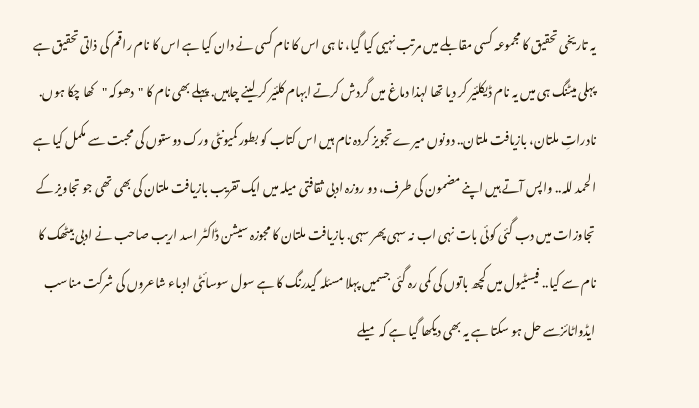یہ تاریخی تحقیق کا مجموعہ کسی مقابلے میں مرتب نہیی کیا گیا، نا ہی اس کا نام کسی نے دان کیا ہے اس کا نام راقم کی ذاتی تحقیق ہے پہلی میٹنگ ہی میں یہ نام ڈیکلئیر کر دیا تھا لہذا دماغ میں گردش کرتے ابہام کلئیر کر لینے چاہیں. پہلے بھی نام کا "دھوکہ "کھا چکا ہوں. نادراتِ ملتان، بازیافت ملتان.. دونوں میرے تجویز کردہ نام ہیں اس کتاب کو بطور کمیونٹی ورک دوستوں کی محبت سے مکمل کیا ہے الحمد للہ.. واپس آتے ہیں اپنے مضمون کی طرف، دو روزہ ادبی ثقافتی میلہ میں ایک تقریب بازیافت ملتان کی بھی تھی جو تجاویز کے تجاوزات میں دب گئی کوئی بات نہی اب نہ سہی پھر سہی. بازیافت ملتان کا مجوزہ سیشن ڈاکٹر اسد اریب صاحب نے ادبی بیٹھک کا نام سے کیا.. فیسٹیول میں کچھ باتوں کی کمی رہ گئی جسمیں پہلا مسئلہ گیدرنگ کا ہے سول سوسائٹی ادباء شاعروں کی شرکت مناسب ایڈواٹائزسے حل ہو سکتا ہے یہ بھی دیکھا گیا ہے کہ میلے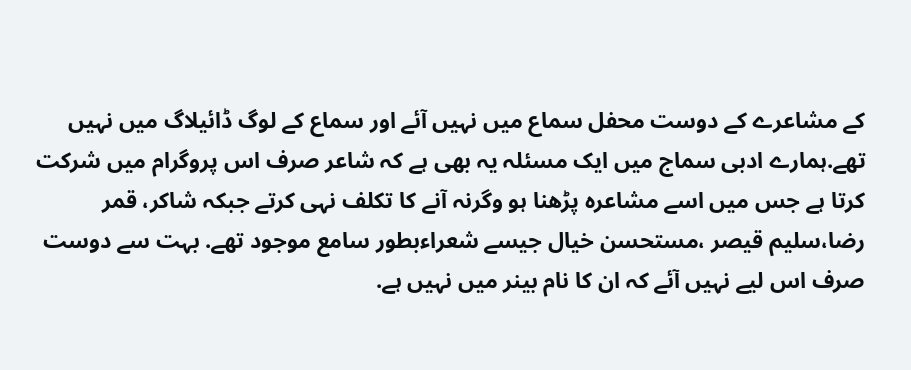کے مشاعرے کے دوست محفل سماع میں نہیں آئے اور سماع کے لوگ ڈائیلاگ میں نہیں تھے.ہمارے ادبی سماج میں ایک مسئلہ یہ بھی ہے کہ شاعر صرف اس پروگرام میں شرکت کرتا ہے جس میں اسے مشاعرہ پڑھنا ہو وگرنہ آنے کا تکلف نہی کرتے جبکہ شاکر، قمر رضا،سلیم قیصر ،مستحسن خیال جیسے شعراءبطور سامع موجود تھے. بہت سے دوست صرف اس لیے نہیں آئے کہ ان کا نام بینر میں نہیں ہے.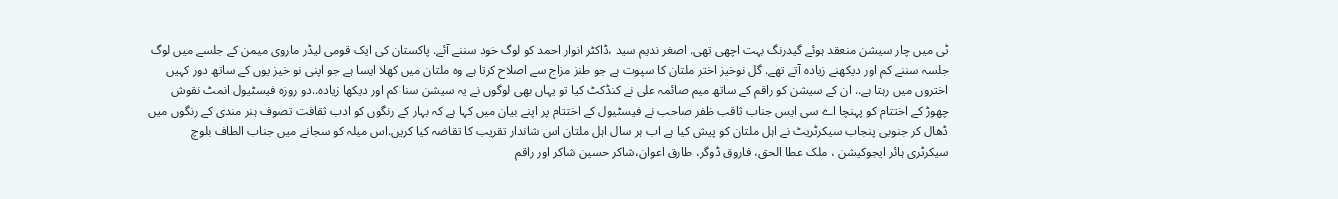ٹی میں چار سیشن منعقد ہوئے گیدرنگ بہت اچھی تھی. اصغر ندیم سید ،ڈاکٹر انوار احمد کو لوگ خود سننے آئے. پاکستان کی ایک قومی لیڈر ماروی میمن کے جلسے میں لوگ جلسہ سننے کم اور دیکھنے زیادہ آتے تھے. گل نوخیز اختر ملتان کا سپوت ہے جو طنز مزاج سے اصلاح کرتا ہے وہ ملتان میں کھلا ایسا ہے جو اپنی نو خیز یوں کے ساتھ دور کہیں اختروں میں رہتا ہے.. ان کے سیشن کو راقم کے ساتھ میم صائمہ علی نے کنڈکٹ کیا تو یہاں بھی لوگوں نے یہ سیشن سنا کم اور دیکھا زیادہ..دو روزہ فیسٹیول انمٹ نقوش چھوڑ کے اختتام کو پہنچا اے سی ایس جناب ثاقب ظفر صاحب نے فیسٹیول کے اختتام پر اپنے بیان میں کہا ہے کہ بہار کے رنگوں کو ادب ثقافت تصوف ہنر مندی کے رنگوں میں ڈھال کر جنوبی پنجاب سیکرٹریٹ نے اہل ملتان کو پیش کیا ہے اب ہر سال اہل ملتان اس شاندار تقریب کا تقاضہ کیا کریں.اس میلہ کو سجانے میں جناب الطاف بلوچ سیکرٹری ہائر ایجوکیشن ، ملک عطا الحق، فاروق ڈوگر، طارق اعوان،شاکر حسین شاکر اور راقم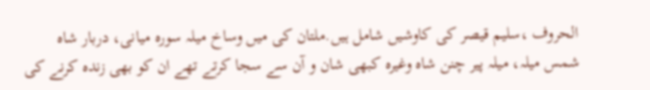الحروف ،سلیم قیصر کی کاوشیں شامل ہیں.ملتان کی میں وساخ میلہ سورہ میانی، دربار شاہ شمس میلہ، میلہ پیر چنن شاہ وغیرہ کبھی شان و آن سے سجا کرتے تھے ان کو بھی زندہ کرنے کی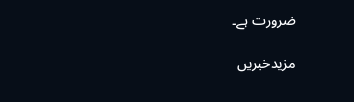ضرورت ہے۔

مزیدخبریں